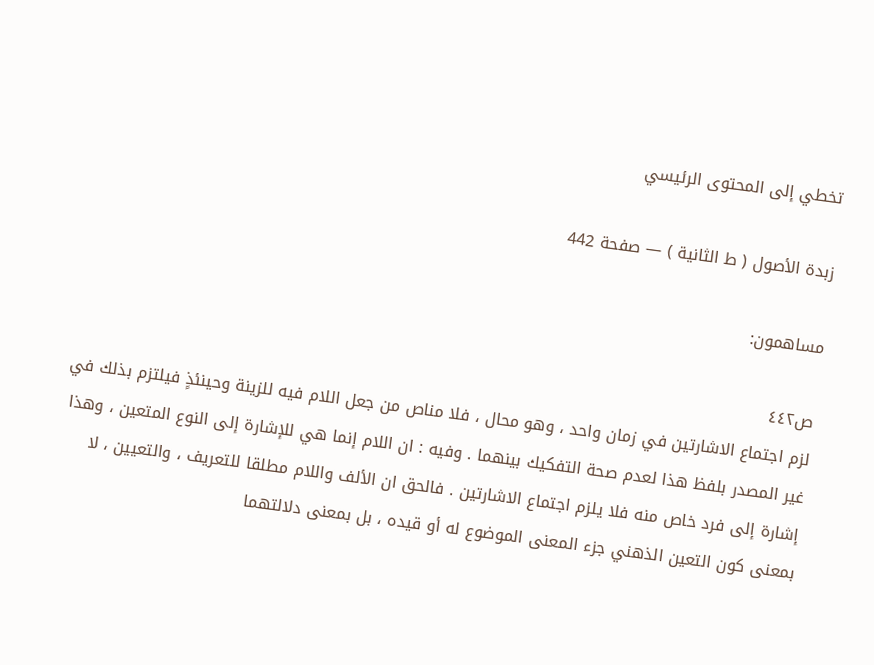تخطي إلى المحتوى الرئيسي

زبدة الأصول ( ط الثانية ) — صفحة 442

مساهمون:

ص٤٤٢
لزم اجتماع الاشارتين في زمان واحد ، وهو محال ، فلا مناص من جعل اللام فيه للزينة وحينئذٍ فيلتزم بذلك في غير المصدر بلفظ هذا لعدم صحة التفكيك بينهما . وفيه : ان اللام إنما هي للإشارة إلى النوع المتعين ، وهذا إشارة إلى فرد خاص منه فلا يلزم اجتماع الاشارتين . فالحق ان الألف واللام مطلقا للتعريف ، والتعيين ، لا بمعنى كون التعين الذهني جزء المعنى الموضوع له أو قيده ، بل بمعنى دلالتهما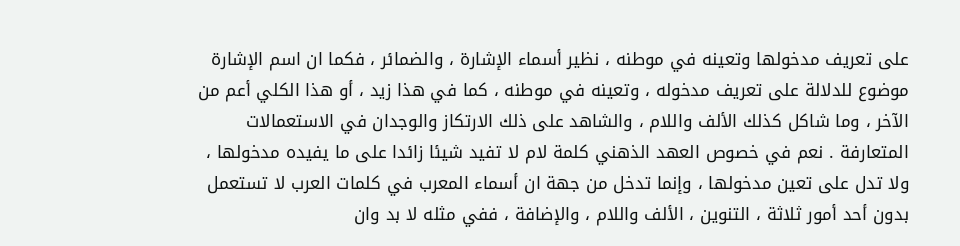على تعريف مدخولها وتعينه في موطنه ، نظير أسماء الإشارة ، والضمائر ، فكما ان اسم الإشارة موضوع للدلالة على تعريف مدخوله ، وتعينه في موطنه ، كما في هذا زيد ، أو هذا الكلي أعم من الآخر ، وما شاكل كذلك الألف واللام ، والشاهد على ذلك الارتكاز والوجدان في الاستعمالات المتعارفة . نعم في خصوص العهد الذهني كلمة لام لا تفيد شيئا زائدا على ما يفيده مدخولها ، ولا تدل على تعين مدخولها ، وإنما تدخل من جهة ان أسماء المعرب في كلمات العرب لا تستعمل بدون أحد أمور ثلاثة ، التنوين ، الألف واللام ، والإضافة ، ففي مثله لا بد وان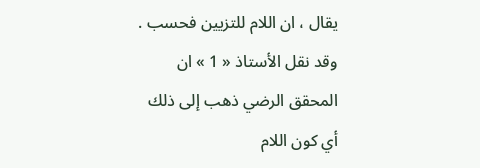يقال ، ان اللام للتزيين فحسب . وقد نقل الأستاذ « 1 » ان المحقق الرضي ذهب إلى ذلك أي كون اللام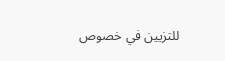للتزيين في خصوص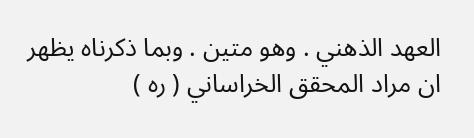العهد الذهني . وهو متين . وبما ذكرناه يظهر ان مراد المحقق الخراساني ( ره )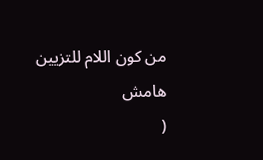من كون اللام للتزيين
هامش
(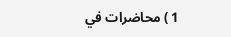1 ) محاضرات في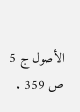الأصول ج 5 ص 359 .